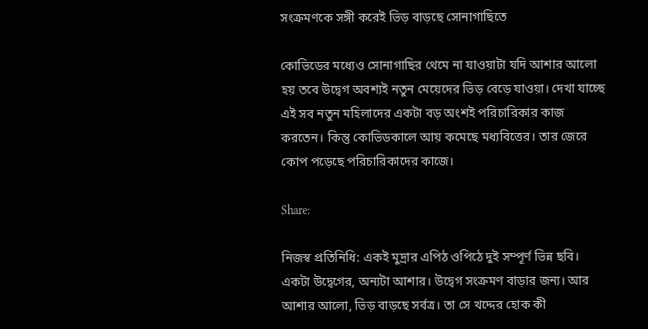সংক্রমণকে সঙ্গী করেই ভিড় বাড়ছে সোনাগাছিতে

কোভিডের মধ্যেও সোনাগাছির থেমে না যাওয়াটা যদি আশার আলো হয় তবে উদ্বেগ অবশ্যই নতুন মেয়েদের ভিড় বেড়ে যাওয়া। দেখা যাচ্ছে এই সব নতুন মহিলাদের একটা বড় অংশই পরিচারিকার কাজ করতেন। কিন্তু কোভিডকালে আয় কমেছে মধ্যবিত্তের। তার জেরে কোপ পড়েছে পরিচারিকাদের কাজে।

Share:

নিজস্ব প্রতিনিধি: একই মুদ্রার এপিঠ ওপিঠে দুই সম্পূর্ণ ভিন্ন ছবি। একটা উদ্বেগের, অন্যটা আশার। উদ্বেগ সংক্রমণ বাড়ার জন্য। আর আশার আলো, ভিড় বাড়ছে সর্বত্র। তা সে খদ্দের হোক কী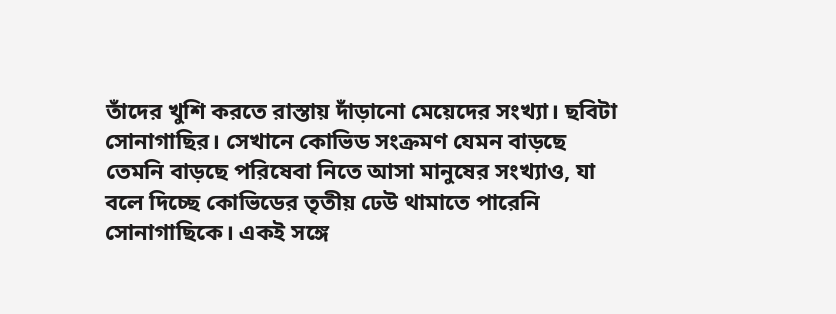তাঁদের খুশি করতে রাস্তায় দাঁড়ানো মেয়েদের সংখ্যা। ছবিটা সোনাগাছির। সেখানে কোভিড সংক্রমণ যেমন বাড়ছে তেমনি বাড়ছে পরিষেবা নিতে আসা মানুষের সংখ্যাও, যা বলে দিচ্ছে কোভিডের তৃতীয় ঢেউ থামাতে পারেনি সোনাগাছিকে। একই সঙ্গে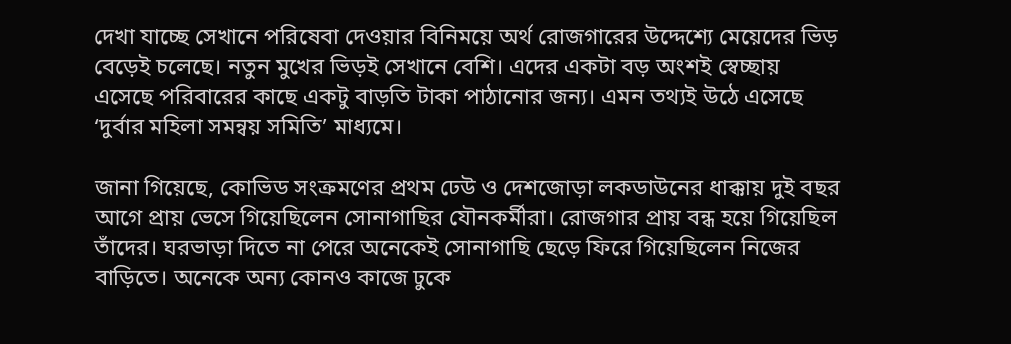দেখা যাচ্ছে সেখানে পরিষেবা দেওয়ার বিনিময়ে অর্থ রোজগারের উদ্দেশ্যে মেয়েদের ভিড় বেড়েই চলেছে। নতুন মুখের ভিড়ই সেখানে বেশি। এদের একটা বড় অংশই স্বেচ্ছায় এসেছে পরিবারের কাছে একটু বাড়তি টাকা পাঠানোর জন্য। এমন তথ্যই উঠে এসেছে ‘দুর্বার মহিলা সমন্বয় সমিতি’ মাধ্যমে।

জানা গিয়েছে, কোভিড সংক্রমণের প্রথম ঢেউ ও দেশজোড়া লকডাউনের ধাক্কায় দুই বছর আগে প্রায় ভেসে গিয়েছিলেন সোনাগাছির যৌনকর্মীরা। রোজগার প্রায় বন্ধ হয়ে গিয়েছিল তাঁদের। ঘরভাড়া দিতে না পেরে অনেকেই সোনাগাছি ছেড়ে ফিরে গিয়েছিলেন নিজের বাড়িতে। অনেকে অন্য কোনও কাজে ঢুকে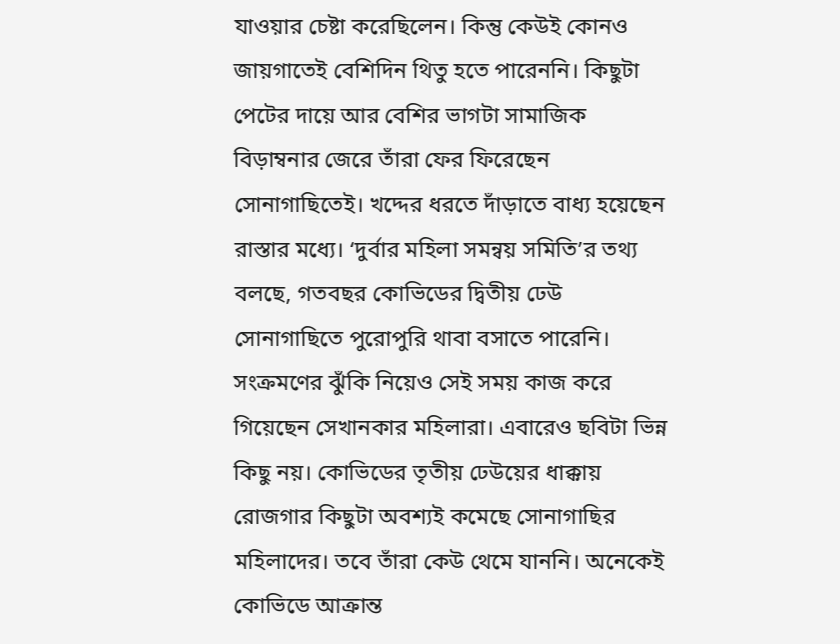যাওয়ার চেষ্টা করেছিলেন। কিন্তু কেউই কোনও জায়গাতেই বেশিদিন থিতু হতে পারেননি। কিছুটা পেটের দায়ে আর বেশির ভাগটা সামাজিক বিড়াম্বনার জেরে তাঁরা ফের ফিরেছেন সোনাগাছিতেই। খদ্দের ধরতে দাঁড়াতে বাধ্য হয়েছেন রাস্তার মধ্যে। ‘দুর্বার মহিলা সমন্বয় সমিতি’র তথ্য বলছে, গতবছর কোভিডের দ্বিতীয় ঢেউ সোনাগাছিতে পুরোপুরি থাবা বসাতে পারেনি। সংক্রমণের ঝুঁকি নিয়েও সেই সময় কাজ করে গিয়েছেন সেখানকার মহিলারা। এবারেও ছবিটা ভিন্ন কিছু নয়। কোভিডের তৃতীয় ঢেউয়ের ধাক্কায় রোজগার কিছুটা অবশ্যই কমেছে সোনাগাছির মহিলাদের। তবে তাঁরা কেউ থেমে যাননি। অনেকেই কোভিডে আক্রান্ত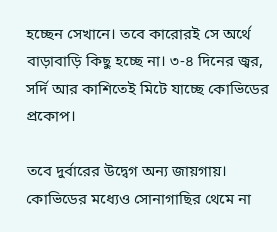হচ্ছেন সেখানে। তবে কারোরই সে অর্থে বাড়াবাড়ি কিছু হচ্ছে না। ৩-৪ দিনের জ্বর, সর্দি আর কাশিতেই মিটে যাচ্ছে কোভিডের প্রকোপ।

তবে দুর্বারের উদ্বেগ অন্য জায়গায়। কোভিডের মধ্যেও সোনাগাছির থেমে না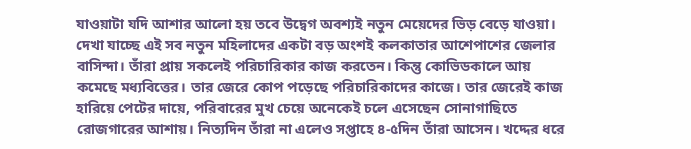যাওয়াটা যদি আশার আলো হয় তবে উদ্বেগ অবশ্যই নতুন মেয়েদের ভিড় বেড়ে যাওয়া। দেখা যাচ্ছে এই সব নতুন মহিলাদের একটা বড় অংশই কলকাতার আশেপাশের জেলার বাসিন্দা। তাঁরা প্রায় সকলেই পরিচারিকার কাজ করতেন। কিন্তু কোভিডকালে আয় কমেছে মধ্যবিত্তের। তার জেরে কোপ পড়েছে পরিচারিকাদের কাজে। তার জেরেই কাজ হারিয়ে পেটের দায়ে, পরিবারের মুখ চেয়ে অনেকেই চলে এসেছেন সোনাগাছিতে রোজগারের আশায়। নিত্যদিন তাঁরা না এলেও সপ্তাহে ৪-৫দিন তাঁরা আসেন। খদ্দের ধরে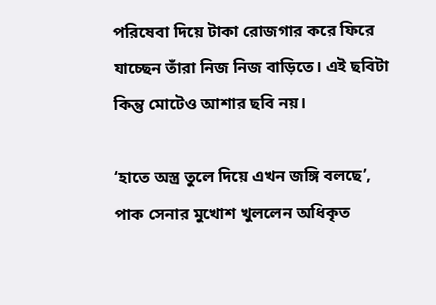পরিষেবা দিয়ে টাকা রোজগার করে ফিরে যাচ্ছেন তাঁরা নিজ নিজ বাড়িতে। এই ছবিটা কিন্তু মোটেও আশার ছবি নয়।

‘হাতে অস্ত্র তুলে দিয়ে এখন জঙ্গি বলছে’, পাক সেনার মুখোশ খুললেন অধিকৃত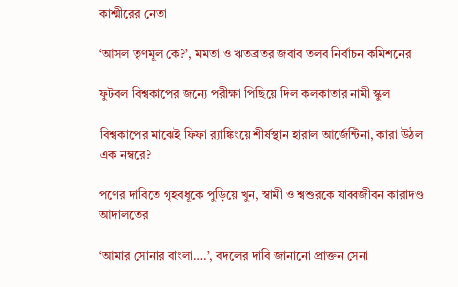কাশ্মীরের নেতা

‘আসল তৃণমূল কে?’, মমতা ও ঋতব্রতর জবাব তলব নির্বাচন কমিশনের

ফুটবল বিশ্বকাপের জন্যে পরীক্ষা পিছিয়ে দিল কলকাতার নামী স্কুল

বিশ্বকাপের মাঝেই ফিফা র‍্যাঙ্কিংয়ে শীর্ষস্থান হারাল আর্জেন্টিনা, কারা উঠল এক নম্বরে?

পণের দাবিতে গৃহবধূকে পুড়িয়ে খুন, স্বামী ও শ্বশুরকে যাব্বজীবন কারাদণ্ড আদালতের

‘আমার সোনার বাংলা….’, বদলের দাবি জানানো প্রাক্তন সেনা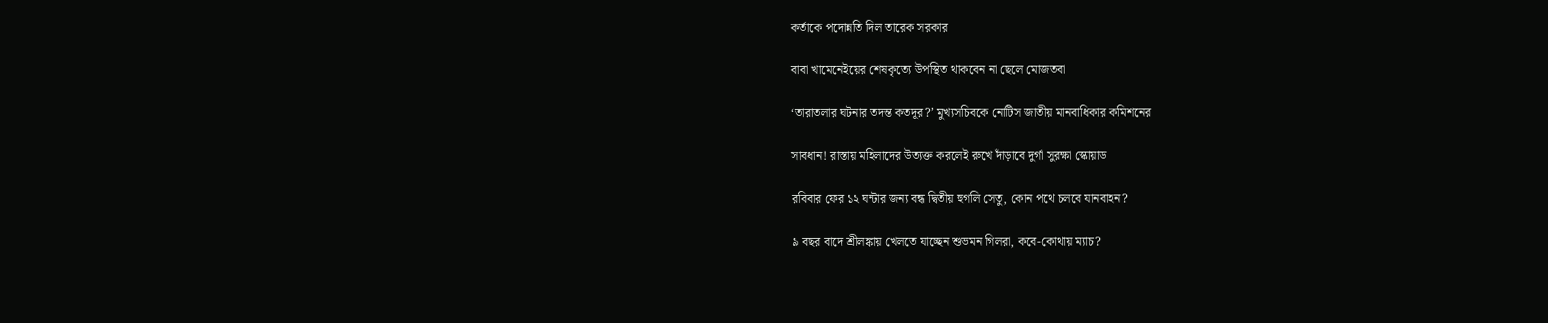কর্তাকে পদোন্নতি দিল তারেক সরকার

বাবা খামেনেইয়ের শেষকৃত্যে উপস্থিত থাকবেন না ছেলে মোজতবা

‘তারাতলার ঘটনার তদন্ত কতদূর?’ মুখ্যসচিবকে নোটিস জাতীয় মানবাধিকার কমিশনের

সাবধান! রাস্তায় মহিলাদের উত্যক্ত করলেই রুখে দাঁড়াবে দুর্গা সুরক্ষা স্কোয়াড

রবিবার ফের ১২ ঘন্টার জন্য বন্ধ দ্বিতীয় হুগলি সেতু, কোন পথে চলবে যানবাহন?

৯ বছর বাদে শ্রীলঙ্কায় খেলতে যাচ্ছেন শুভমন গিলরা, কবে-কোথায় ম্যাচ?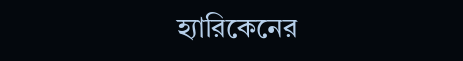হ্যারিকেনের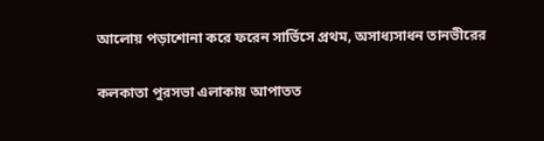আলোয় পড়াশোনা করে ফরেন সার্ভিসে প্রথম, অসাধ্যসাধন তানভীরের

কলকাতা পুরসভা এলাকায় আপাতত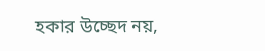হকার উচ্ছেদ নয়,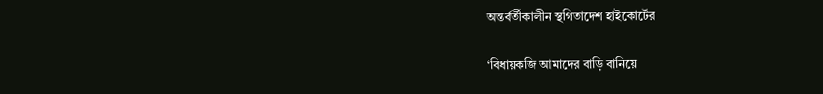অন্তর্বর্তীকালীন স্থগিতাদেশ হাইকোর্টের

‘বিধায়কজি আমাদের বাড়ি বানিয়ে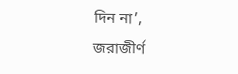দিন না’, জরাজীর্ণ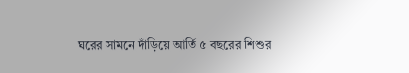ঘরের সামনে দাঁড়িয়ে আর্তি ৫ বছরের শিশুর